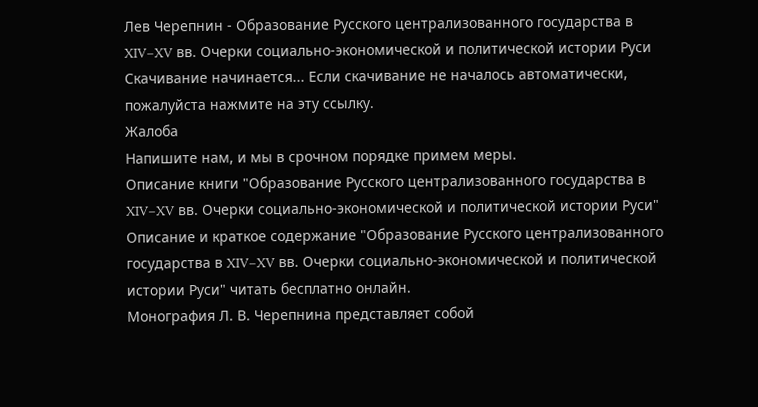Лев Черепнин - Образование Русского централизованного государства в XIV–XV вв. Очерки социально-экономической и политической истории Руси
Скачивание начинается... Если скачивание не началось автоматически, пожалуйста нажмите на эту ссылку.
Жалоба
Напишите нам, и мы в срочном порядке примем меры.
Описание книги "Образование Русского централизованного государства в XIV–XV вв. Очерки социально-экономической и политической истории Руси"
Описание и краткое содержание "Образование Русского централизованного государства в XIV–XV вв. Очерки социально-экономической и политической истории Руси" читать бесплатно онлайн.
Монография Л. В. Черепнина представляет собой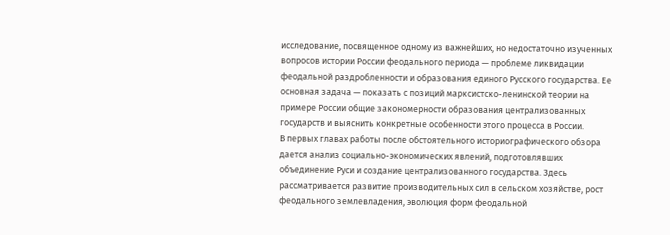исследование, посвященное одному из важнейших, но недостаточно изученных вопросов истории России феодального периода — проблеме ликвидации феодальной раздробленности и образования единого Русского государства. Ее основная задача — показать с позиций марксистско-ленинской теории на примере России общие закономерности образования централизованных государств и выяснить конкретные особенности этого процесса в России.
В первых главах работы после обстоятельного историографического обзора дается анализ социально-экономических явлений, подготовлявших объединение Руси и создание централизованного государства. Здесь рассматривается развитие производительных сил в сельском хозяйстве, рост феодального землевладения, эволюция форм феодальной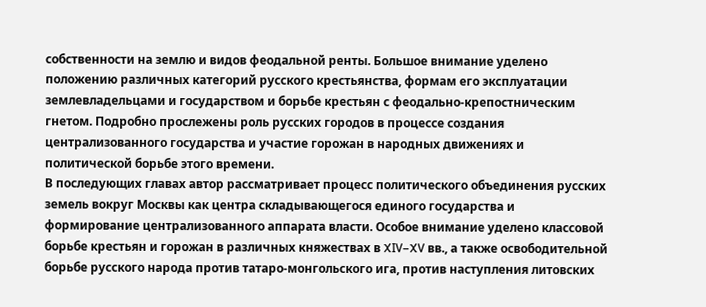собственности на землю и видов феодальной ренты. Большое внимание уделено положению различных категорий русского крестьянства, формам его эксплуатации землевладельцами и государством и борьбе крестьян с феодально-крепостническим гнетом. Подробно прослежены роль русских городов в процессе создания централизованного государства и участие горожан в народных движениях и политической борьбе этого времени.
В последующих главах автор рассматривает процесс политического объединения русских земель вокруг Москвы как центра складывающегося единого государства и формирование централизованного аппарата власти. Особое внимание уделено классовой борьбе крестьян и горожан в различных княжествах в XIV–XV вв., а также освободительной борьбе русского народа против татаро-монгольского ига, против наступления литовских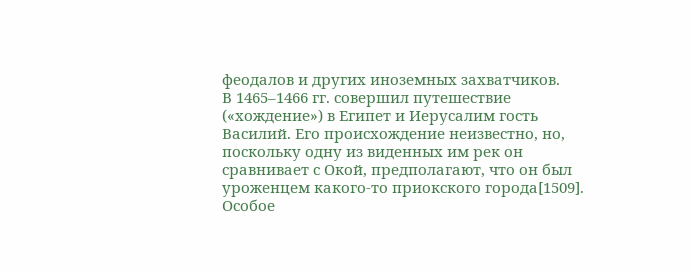феодалов и других иноземных захватчиков.
В 1465–1466 гг. совершил путешествие («хождение») в Египет и Иерусалим гость Василий. Его происхождение неизвестно, но, поскольку одну из виденных им рек он сравнивает с Окой, предполагают, что он был уроженцем какого-то приокского города[1509].
Особое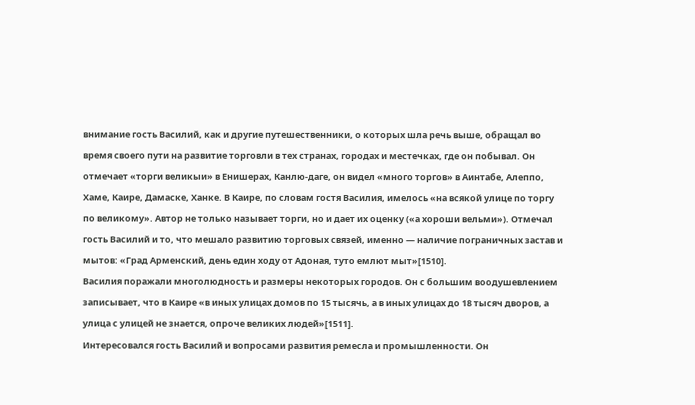внимание гость Василий, как и другие путешественники, о которых шла речь выше, обращал во время своего пути на развитие торговли в тех странах, городах и местечках, где он побывал. Он отмечает «торги великыи» в Енишерах, Канлю-даге, он видел «много торгов» в Аинтабе, Алеппо, Хаме, Каире, Дамаске, Ханке. В Каире, по словам гостя Василия, имелось «на всякой улице по торгу по великому». Автор не только называет торги, но и дает их оценку («а хороши вельми»). Отмечал гость Василий и то, что мешало развитию торговых связей, именно — наличие пограничных застав и мытов: «Град Арменский, день един ходу от Адоная, туто емлют мыт»[1510].
Василия поражали многолюдность и размеры некоторых городов. Он с большим воодушевлением записывает, что в Каире «в иных улицах домов по 15 тысячь, а в иных улицах до 18 тысяч дворов, а улица с улицей не знается, опроче великих людей»[1511].
Интересовался гость Василий и вопросами развития ремесла и промышленности. Он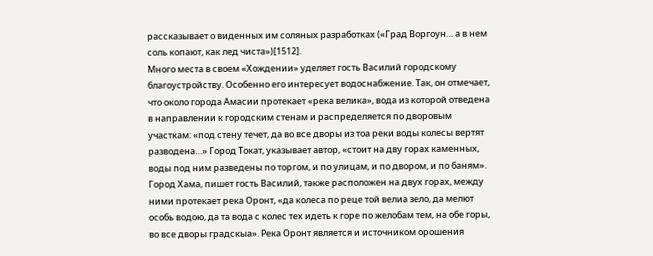рассказывает о виденных им соляных разработках («Град Воргоун… а в нем соль копают, как лед чиста»)[1512].
Много места в своем «Хождении» уделяет гость Василий городскому благоустройству. Особенно его интересует водоснабжение. Так, он отмечает, что около города Амасии протекает «река велика», вода из которой отведена в направлении к городским стенам и распределяется по дворовым участкам: «под стену течет, да во все дворы из тоа реки воды колесы вертят разводена…» Город Токат, указывает автор, «стоит на дву горах каменных, воды под ним разведены по торгом, и по улицам, и по двором, и по баням». Город Хама, пишет гость Василий, также расположен на двух горах, между ними протекает река Оронт, «да колеса по реце той велиа зело, да мелют особь водою, да та вода с колес тех идеть к горе по желобам тем, на обе горы, во все дворы градскыа». Река Оронт является и источником орошения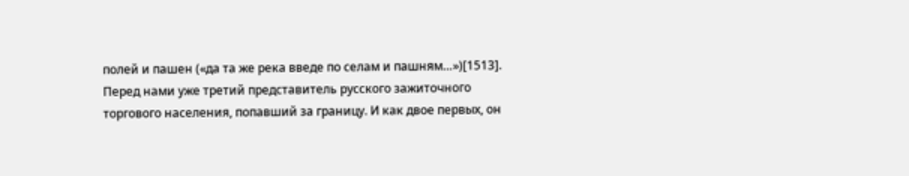полей и пашен («да та же река введе по селам и пашням…»)[1513].
Перед нами уже третий представитель русского зажиточного торгового населения, попавший за границу. И как двое первых, он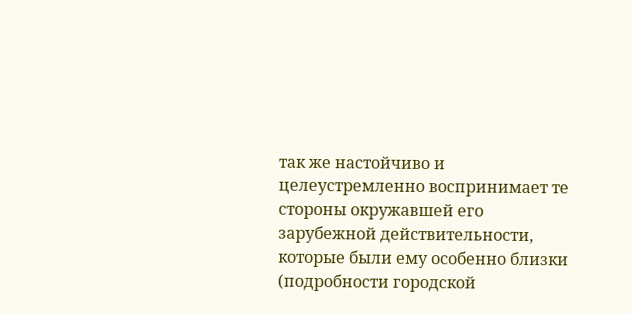так же настойчиво и целеустремленно воспринимает те стороны окружавшей его зарубежной действительности, которые были ему особенно близки (подробности городской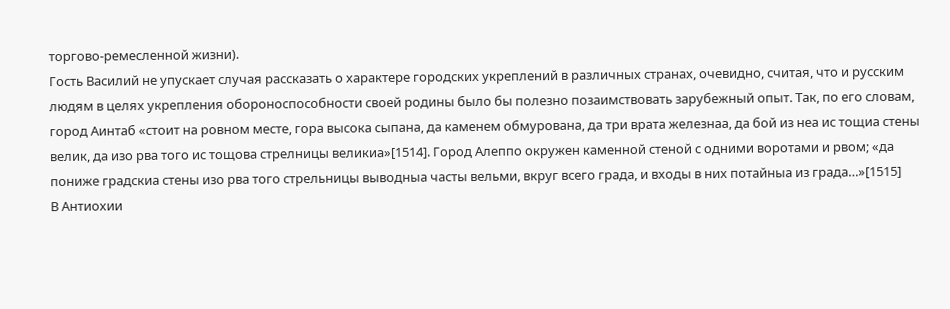торгово-ремесленной жизни).
Гость Василий не упускает случая рассказать о характере городских укреплений в различных странах, очевидно, считая, что и русским людям в целях укрепления обороноспособности своей родины было бы полезно позаимствовать зарубежный опыт. Так, по его словам, город Аинтаб «стоит на ровном месте, гора высока сыпана, да каменем обмурована, да три врата железнаа, да бой из неа ис тощиа стены велик, да изо рва того ис тощова стрелницы великиа»[1514]. Город Алеппо окружен каменной стеной с одними воротами и рвом; «да пониже градскиа стены изо рва того стрельницы выводныа часты вельми, вкруг всего града, и входы в них потайныа из града…»[1515]
В Антиохии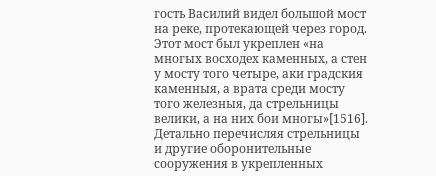гость Василий видел большой мост на реке, протекающей через город. Этот мост был укреплен «на многых восходех каменных, а стен у мосту того четыре, аки градския каменныя, а врата среди мосту того железныя, да стрельницы велики, а на них бои многы»[1516].
Детально перечисляя стрельницы и другие оборонительные сооружения в укрепленных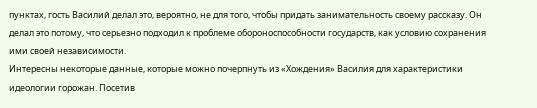пунктах, гость Василий делал это, вероятно, не для того, чтобы придать занимательность своему рассказу. Он делал это потому, что серьезно подходил к проблеме обороноспособности государств, как условию сохранения ими своей независимости.
Интересны некоторые данные, которые можно почерпнуть из «Хождения» Василия для характеристики идеологии горожан. Посетив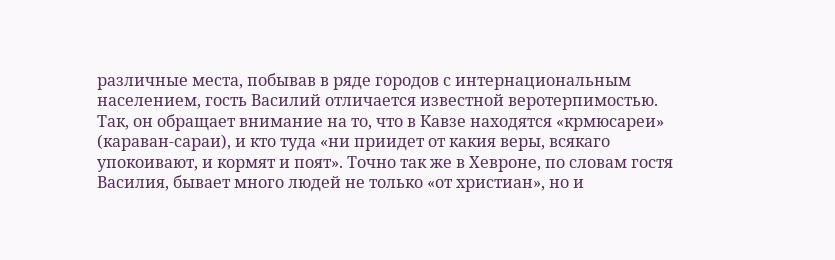различные места, побывав в ряде городов с интернациональным населением, гость Василий отличается известной веротерпимостью. Так, он обращает внимание на то, что в Кавзе находятся «крмюсареи» (караван-сараи), и кто туда «ни приидет от какия веры, всякаго упокоивают, и кормят и поят». Точно так же в Хевроне, по словам гостя Василия, бывает много людей не только «от христиан», но и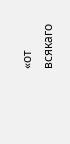«от всякаго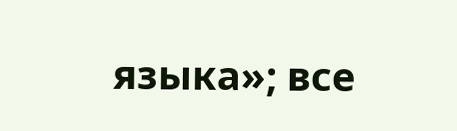языка»; все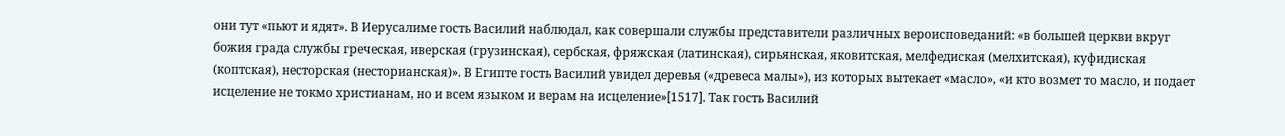они тут «пьют и ядят». В Иерусалиме гость Василий наблюдал, как совершали службы представители различных вероисповеданий: «в большей церкви вкруг божия града службы греческая, иверская (грузинская), сербская, фряжская (латинская), сирьянская, яковитская, мелфедиская (мелхитская), куфидиская (коптская), несторская (несторианская)». В Египте гость Василий увидел деревья («древеса малы»), из которых вытекает «масло», «и кто возмет то масло, и подает исцеление не токмо христианам, но и всем языком и верам на исцеление»[1517]. Так гость Василий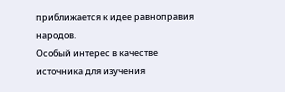приближается к идее равноправия народов.
Особый интерес в качестве источника для изучения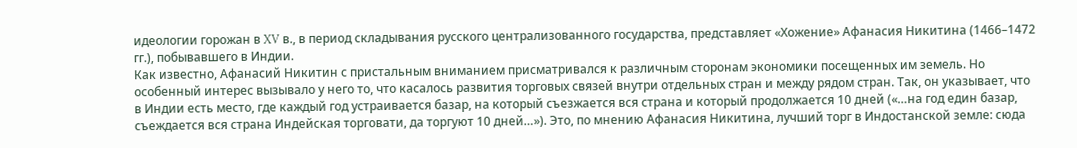идеологии горожан в XV в., в период складывания русского централизованного государства, представляет «Хожение» Афанасия Никитина (1466–1472 гг.), побывавшего в Индии.
Как известно, Афанасий Никитин с пристальным вниманием присматривался к различным сторонам экономики посещенных им земель. Но особенный интерес вызывало у него то, что касалось развития торговых связей внутри отдельных стран и между рядом стран. Так, он указывает, что в Индии есть место, где каждый год устраивается базар, на который съезжается вся страна и который продолжается 10 дней («…на год един базар, съеждается вся страна Индейская торговати, да торгуют 10 дней…»). Это, по мнению Афанасия Никитина, лучший торг в Индостанской земле: сюда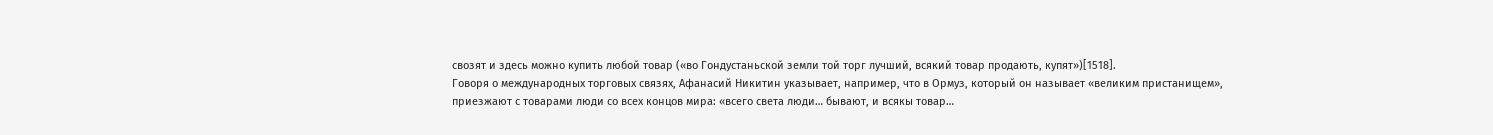свозят и здесь можно купить любой товар («во Гондустаньской земли той торг лучший, всякий товар продають, купят»)[1518].
Говоря о международных торговых связях, Афанасий Никитин указывает, например, что в Ормуз, который он называет «великим пристанищем», приезжают с товарами люди со всех концов мира: «всего света люди… бывают, и всякы товар…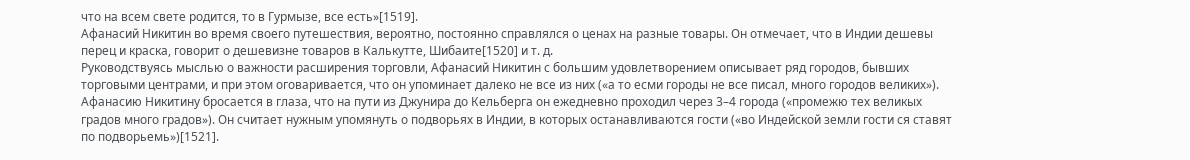что на всем свете родится, то в Гурмызе, все есть»[1519].
Афанасий Никитин во время своего путешествия, вероятно, постоянно справлялся о ценах на разные товары. Он отмечает, что в Индии дешевы перец и краска, говорит о дешевизне товаров в Калькутте, Шибаите[1520] и т. д.
Руководствуясь мыслью о важности расширения торговли, Афанасий Никитин с большим удовлетворением описывает ряд городов, бывших торговыми центрами, и при этом оговаривается, что он упоминает далеко не все из них («а то есми городы не все писал, много городов великих»). Афанасию Никитину бросается в глаза, что на пути из Джунира до Кельберга он ежедневно проходил через 3–4 города («промежю тех великых градов много градов»). Он считает нужным упомянуть о подворьях в Индии, в которых останавливаются гости («во Индейской земли гости ся ставят по подворьемь»)[1521].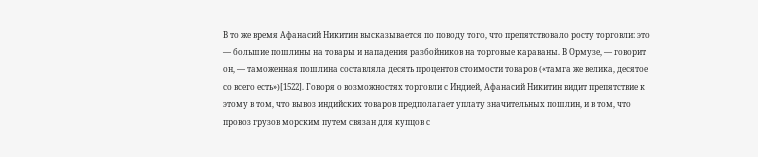В то же время Афанасий Никитин высказывается по поводу того, что препятствовало росту торговли: это — большие пошлины на товары и нападения разбойников на торговые караваны. В Ормузе, — говорит он, — таможенная пошлина составляла десять процентов стоимости товаров («тамга же велика, десятое со всего есть»)[1522]. Говоря о возможностях торговли с Индией, Афанасий Никитин видит препятствие к этому в том, что вывоз индийских товаров предполагает уплату значительных пошлин, и в том, что провоз грузов морским путем связан для купцов с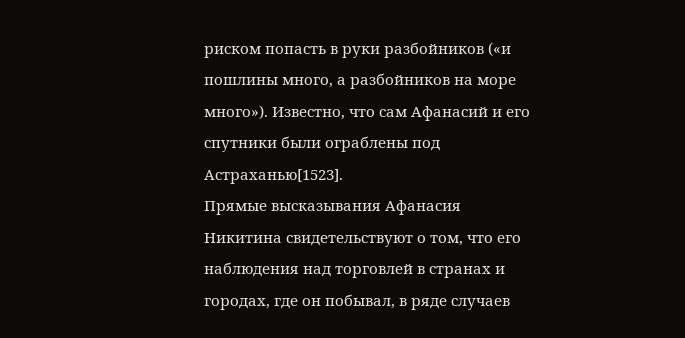риском попасть в руки разбойников («и пошлины много, а разбойников на море много»). Известно, что сам Афанасий и его спутники были ограблены под Астраханью[1523].
Прямые высказывания Афанасия Никитина свидетельствуют о том, что его наблюдения над торговлей в странах и городах, где он побывал, в ряде случаев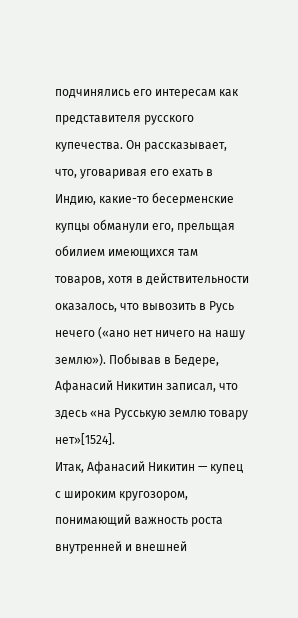подчинялись его интересам как представителя русского купечества. Он рассказывает, что, уговаривая его ехать в Индию, какие-то бесерменские купцы обманули его, прельщая обилием имеющихся там товаров, хотя в действительности оказалось, что вывозить в Русь нечего («ано нет ничего на нашу землю»). Побывав в Бедере, Афанасий Никитин записал, что здесь «на Русськую землю товару нет»[1524].
Итак, Афанасий Никитин — купец с широким кругозором, понимающий важность роста внутренней и внешней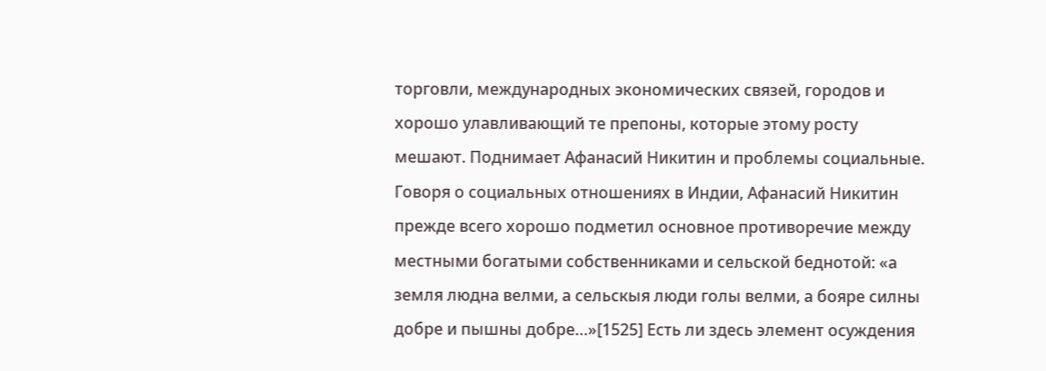торговли, международных экономических связей, городов и хорошо улавливающий те препоны, которые этому росту мешают. Поднимает Афанасий Никитин и проблемы социальные.
Говоря о социальных отношениях в Индии, Афанасий Никитин прежде всего хорошо подметил основное противоречие между местными богатыми собственниками и сельской беднотой: «а земля людна велми, а сельскыя люди голы велми, а бояре силны добре и пышны добре…»[1525] Есть ли здесь элемент осуждения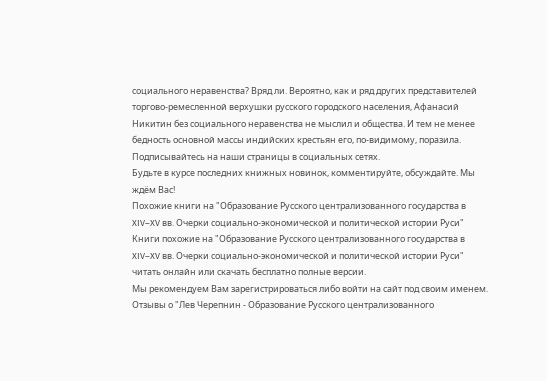социального неравенства? Вряд ли. Вероятно, как и ряд других представителей торгово-ремесленной верхушки русского городского населения, Афанасий Никитин без социального неравенства не мыслил и общества. И тем не менее бедность основной массы индийских крестьян его, по-видимому, поразила.
Подписывайтесь на наши страницы в социальных сетях.
Будьте в курсе последних книжных новинок, комментируйте, обсуждайте. Мы ждём Вас!
Похожие книги на "Образование Русского централизованного государства в XIV–XV вв. Очерки социально-экономической и политической истории Руси"
Книги похожие на "Образование Русского централизованного государства в XIV–XV вв. Очерки социально-экономической и политической истории Руси" читать онлайн или скачать бесплатно полные версии.
Мы рекомендуем Вам зарегистрироваться либо войти на сайт под своим именем.
Отзывы о "Лев Черепнин - Образование Русского централизованного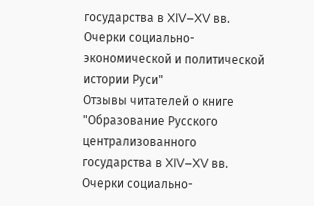государства в XIV–XV вв. Очерки социально-экономической и политической истории Руси"
Отзывы читателей о книге "Образование Русского централизованного государства в XIV–XV вв. Очерки социально-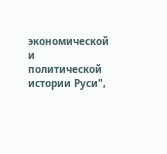экономической и политической истории Руси",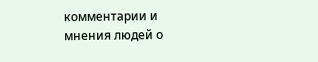комментарии и мнения людей о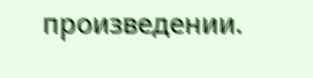произведении.